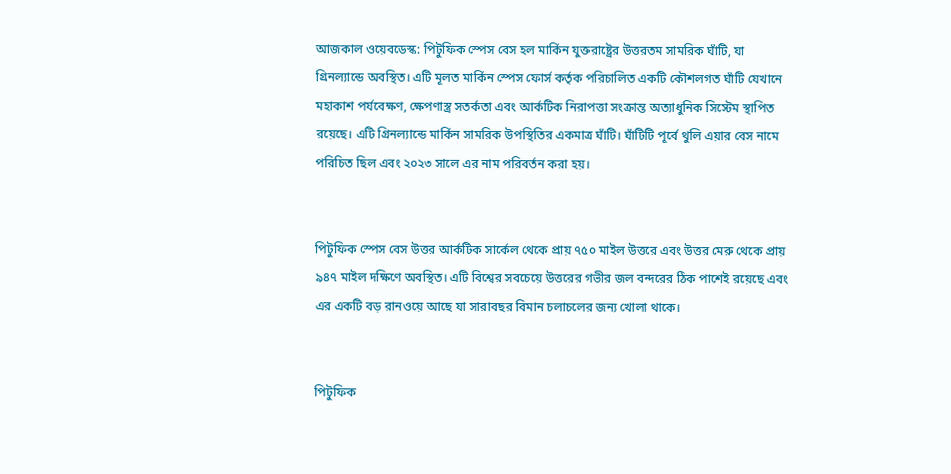আজকাল ওয়েবডেস্ক: পিটুফিক স্পেস বেস হল মার্কিন যুক্তরাষ্ট্রের উত্তরতম সামরিক ঘাঁটি, যা গ্রিনল্যান্ডে অবস্থিত। এটি মূলত মার্কিন স্পেস ফোর্স কর্তৃক পরিচালিত একটি কৌশলগত ঘাঁটি যেখানে মহাকাশ পর্যবেক্ষণ, ক্ষেপণাস্ত্র সতর্কতা এবং আর্কটিক নিরাপত্তা সংক্রান্ত অত্যাধুনিক সিস্টেম স্থাপিত রয়েছে। এটি গ্রিনল্যান্ডে মার্কিন সামরিক উপস্থিতির একমাত্র ঘাঁটি। ঘাঁটিটি পূর্বে থুলি এয়ার বেস নামে পরিচিত ছিল এবং ২০২৩ সালে এর নাম পরিবর্তন করা হয়।


পিটুফিক স্পেস বেস উত্তর আর্কটিক সার্কেল থেকে প্রায় ৭৫০ মাইল উত্তরে এবং উত্তর মেরু থেকে প্রায় ৯৪৭ মাইল দক্ষিণে অবস্থিত। এটি বিশ্বের সবচেয়ে উত্তরের গভীর জল বন্দরের ঠিক পাশেই রয়েছে এবং এর একটি বড় রানওয়ে আছে যা সারাবছর বিমান চলাচলের জন্য খোলা থাকে।


পিটুফিক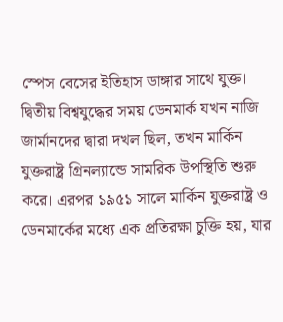স্পেস বেসের ইতিহাস ডাঙ্গার সাথে যুক্ত। দ্বিতীয় বিশ্বযুদ্ধের সময় ডেনমার্ক যখন নাজি জার্মানদের দ্বারা দখল ছিল, তখন মার্কিন যুক্তরাষ্ট্র গ্রিনল্যান্ডে সামরিক উপস্থিতি শুরু করে। এরপর ১৯৫১ সালে মার্কিন যুক্তরাষ্ট্র ও ডেনমার্কের মধ্যে এক প্রতিরক্ষা চুক্তি হয়, যার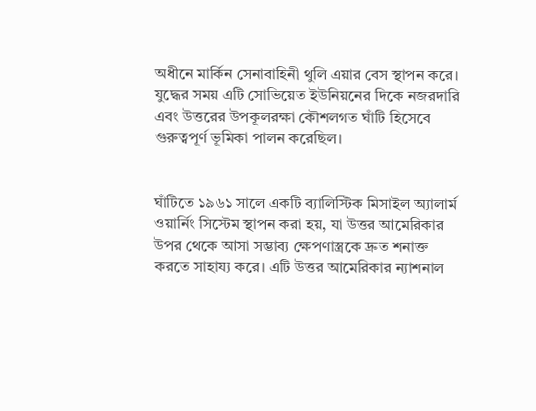অধীনে মার্কিন সেনাবাহিনী থুলি এয়ার বেস স্থাপন করে। যুদ্ধের সময় এটি সোভিয়েত ইউনিয়নের দিকে নজরদারি এবং উত্তরের উপকূলরক্ষা কৌশলগত ঘাঁটি হিসেবে গুরুত্বপূর্ণ ভূমিকা পালন করেছিল।


ঘাঁটিতে ১৯৬১ সালে একটি ব্যালিস্টিক মিসাইল অ্যালার্ম ওয়ার্নিং সিস্টেম স্থাপন করা হয়, যা উত্তর আমেরিকার উপর থেকে আসা সম্ভাব্য ক্ষেপণাস্ত্রকে দ্রুত শনাক্ত করতে সাহায্য করে। এটি উত্তর আমেরিকার ন্যাশনাল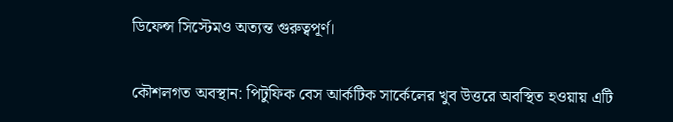ডিফেন্স সিস্টেমও অত্যন্ত গুরুত্বপূর্ণ।


কৌশলগত অবস্থান: পিটুফিক বেস আর্কটিক সার্কেলের খুব উত্তরে অবস্থিত হওয়ায় এটি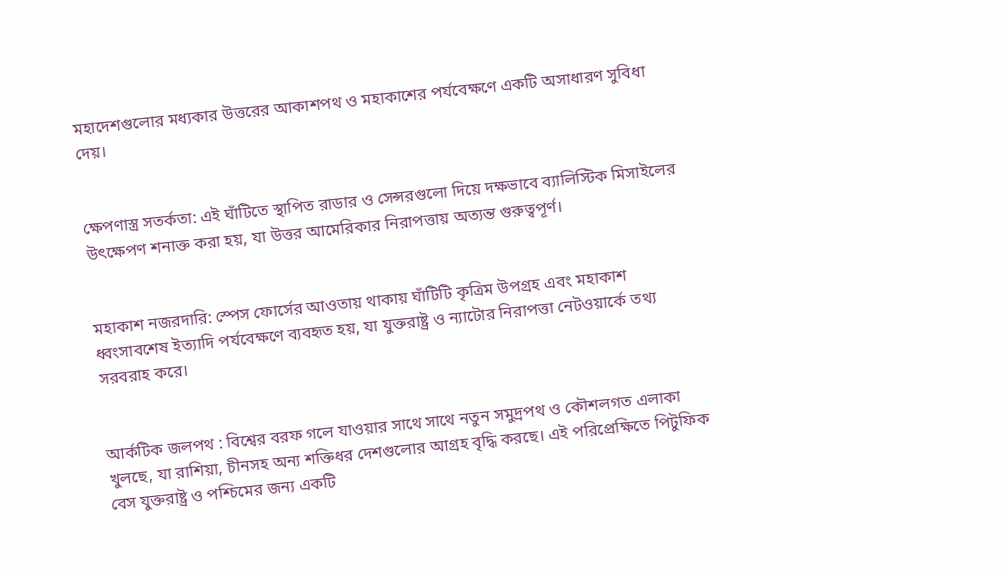মহাদেশগুলোর মধ্যকার উত্তরের আকাশপথ ও মহাকাশের পর্যবেক্ষণে একটি অসাধারণ সুবিধা দেয়।


ক্ষেপণাস্ত্র সতর্কতা: এই ঘাঁটিতে স্থাপিত রাডার ও সেন্সরগুলো দিয়ে দক্ষভাবে ব্যালিস্টিক মিসাইলের উৎক্ষেপণ শনাক্ত করা হয়, যা উত্তর আমেরিকার নিরাপত্তায় অত্যন্ত গুরুত্বপূর্ণ।


মহাকাশ নজরদারি: স্পেস ফোর্সের আওতায় থাকায় ঘাঁটিটি কৃত্রিম উপগ্রহ এবং মহাকাশ ধ্বংসাবশেষ ইত্যাদি পর্যবেক্ষণে ব্যবহৃত হয়, যা যুক্তরাষ্ট্র ও ন্যাটোর নিরাপত্তা নেটওয়ার্কে তথ্য সরবরাহ করে।


আর্কটিক জলপথ : বিশ্বের বরফ গলে যাওয়ার সাথে সাথে নতুন সমুদ্রপথ ও কৌশলগত এলাকা খুলছে, যা রাশিয়া, চীনসহ অন্য শক্তিধর দেশগুলোর আগ্রহ বৃদ্ধি করছে। এই পরিপ্রেক্ষিতে পিটুফিক বেস যুক্তরাষ্ট্র ও পশ্চিমের জন্য একটি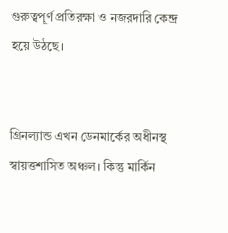গুরুত্বপূর্ণ প্রতিরক্ষা ও নজরদারি কেন্দ্র হয়ে উঠছে।


গ্রিনল্যান্ড এখন ডেনমার্কের অধীনস্থ স্বায়ত্তশাসিত অঞ্চল। কিন্তু মার্কিন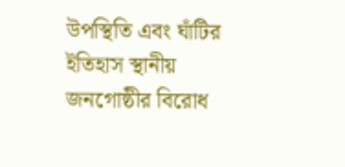উপস্থিতি এবং ঘাঁটির ইতিহাস স্থানীয় জনগোষ্ঠীর বিরোধ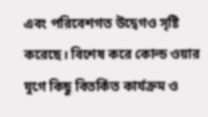এবং পরিবেশগত উদ্বেগও সৃষ্টি করেছে। বিশেষ করে কোল্ড ওয়ার যুগে কিছু বিতর্কিত কার্যক্রম ও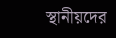স্থানীয়দের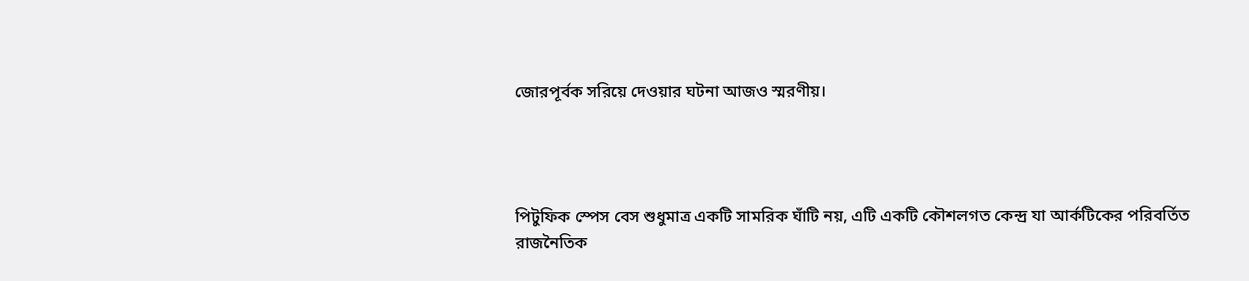জোরপূর্বক সরিয়ে দেওয়ার ঘটনা আজও স্মরণীয়।




পিটুফিক স্পেস বেস শুধুমাত্র একটি সামরিক ঘাঁটি নয়, এটি একটি কৌশলগত কেন্দ্র যা আর্কটিকের পরিবর্তিত রাজনৈতিক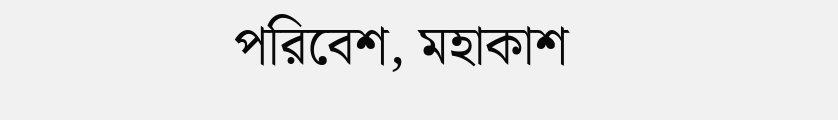পরিবেশ, মহাকাশ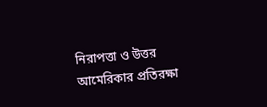নিরাপত্তা ও উত্তর আমেরিকার প্রতিরক্ষা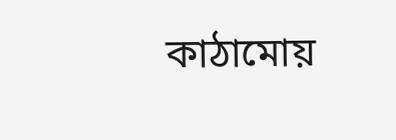কাঠামোয়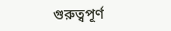গুরুত্বপূর্ণ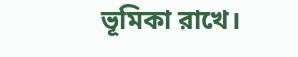ভূমিকা রাখে।